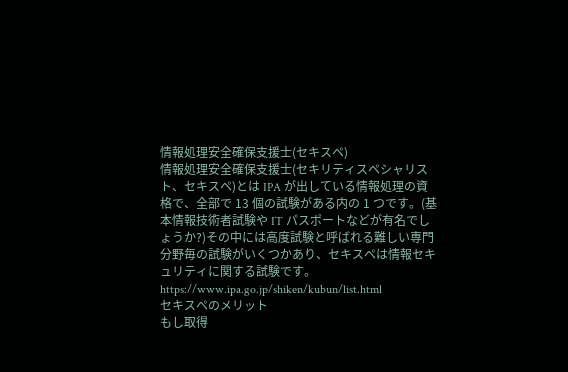情報処理安全確保支援士(セキスペ)
情報処理安全確保支援士(セキリティスペシャリスト、セキスペ)とは IPA が出している情報処理の資格で、全部で 13 個の試験がある内の 1 つです。(基本情報技術者試験や IT パスポートなどが有名でしょうか?)その中には高度試験と呼ばれる難しい専門分野毎の試験がいくつかあり、セキスペは情報セキュリティに関する試験です。
https://www.ipa.go.jp/shiken/kubun/list.html
セキスペのメリット
もし取得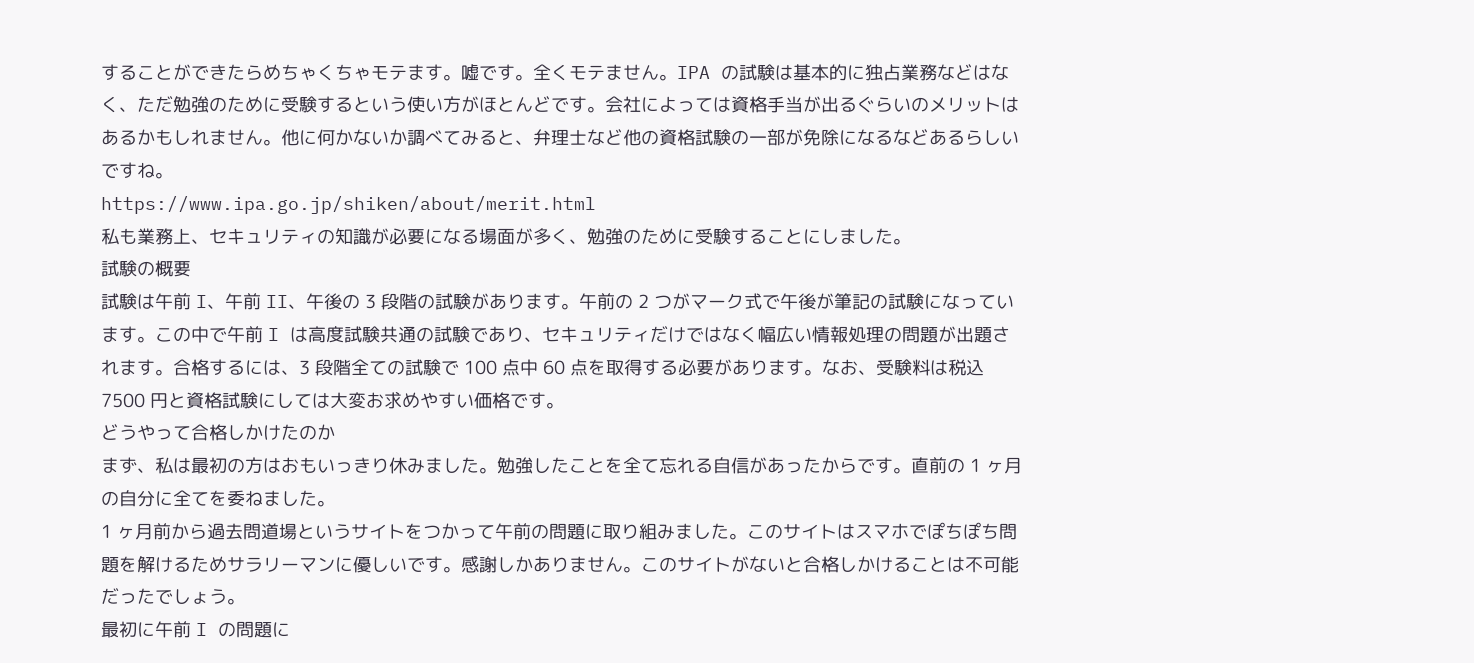することができたらめちゃくちゃモテます。嘘です。全くモテません。IPA の試験は基本的に独占業務などはなく、ただ勉強のために受験するという使い方がほとんどです。会社によっては資格手当が出るぐらいのメリットはあるかもしれません。他に何かないか調べてみると、弁理士など他の資格試験の一部が免除になるなどあるらしいですね。
https://www.ipa.go.jp/shiken/about/merit.html
私も業務上、セキュリティの知識が必要になる場面が多く、勉強のために受験することにしました。
試験の概要
試験は午前 I、午前 II、午後の 3 段階の試験があります。午前の 2 つがマーク式で午後が筆記の試験になっています。この中で午前 I は高度試験共通の試験であり、セキュリティだけではなく幅広い情報処理の問題が出題されます。合格するには、3 段階全ての試験で 100 点中 60 点を取得する必要があります。なお、受験料は税込 7500 円と資格試験にしては大変お求めやすい価格です。
どうやって合格しかけたのか
まず、私は最初の方はおもいっきり休みました。勉強したことを全て忘れる自信があったからです。直前の 1 ヶ月の自分に全てを委ねました。
1 ヶ月前から過去問道場というサイトをつかって午前の問題に取り組みました。このサイトはスマホでぽちぽち問題を解けるためサラリーマンに優しいです。感謝しかありません。このサイトがないと合格しかけることは不可能だったでしょう。
最初に午前 I の問題に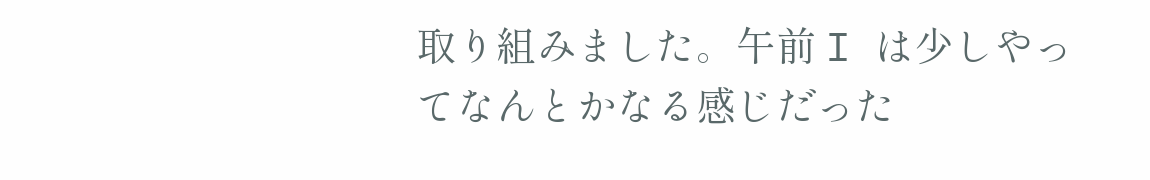取り組みました。午前 I は少しやってなんとかなる感じだった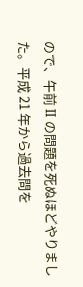ので、午前 II の問題を死ぬほどやりました。平成 21 年から過去問を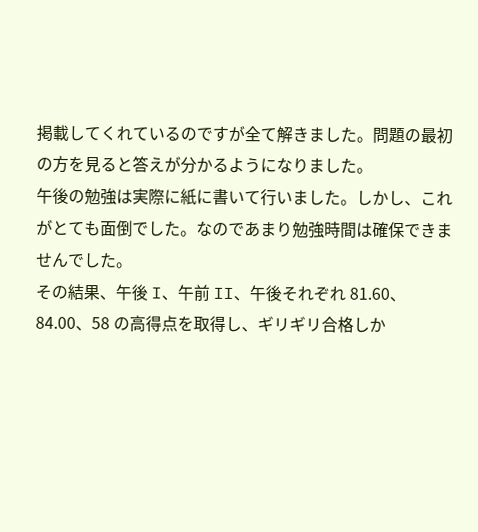掲載してくれているのですが全て解きました。問題の最初の方を見ると答えが分かるようになりました。
午後の勉強は実際に紙に書いて行いました。しかし、これがとても面倒でした。なのであまり勉強時間は確保できませんでした。
その結果、午後 I、午前 II、午後それぞれ 81.60、84.00、58 の高得点を取得し、ギリギリ合格しか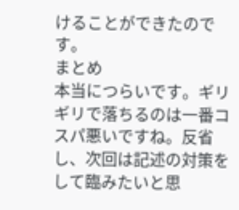けることができたのです。
まとめ
本当につらいです。ギリギリで落ちるのは一番コスパ悪いですね。反省し、次回は記述の対策をして臨みたいと思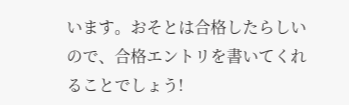います。おそとは合格したらしいので、合格エントリを書いてくれることでしょう!